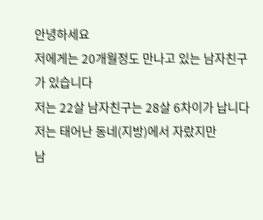안녕하세요
저에게는 20개월정도 만나고 있는 남자친구가 있습니다
저는 22살 남자친구는 28살 6차이가 납니다
저는 태어난 동네(지방)에서 자랐지만
남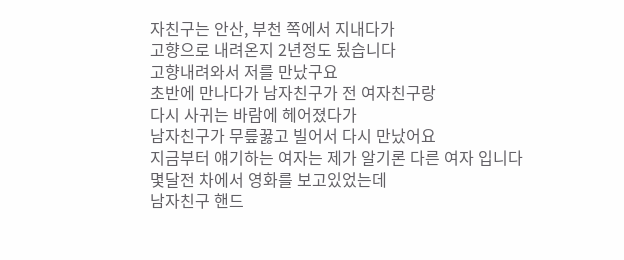자친구는 안산, 부천 쪽에서 지내다가
고향으로 내려온지 2년정도 됬습니다
고향내려와서 저를 만났구요
초반에 만나다가 남자친구가 전 여자친구랑
다시 사귀는 바람에 헤어졌다가
남자친구가 무릎꿇고 빌어서 다시 만났어요
지금부터 얘기하는 여자는 제가 알기론 다른 여자 입니다
몇달전 차에서 영화를 보고있었는데
남자친구 핸드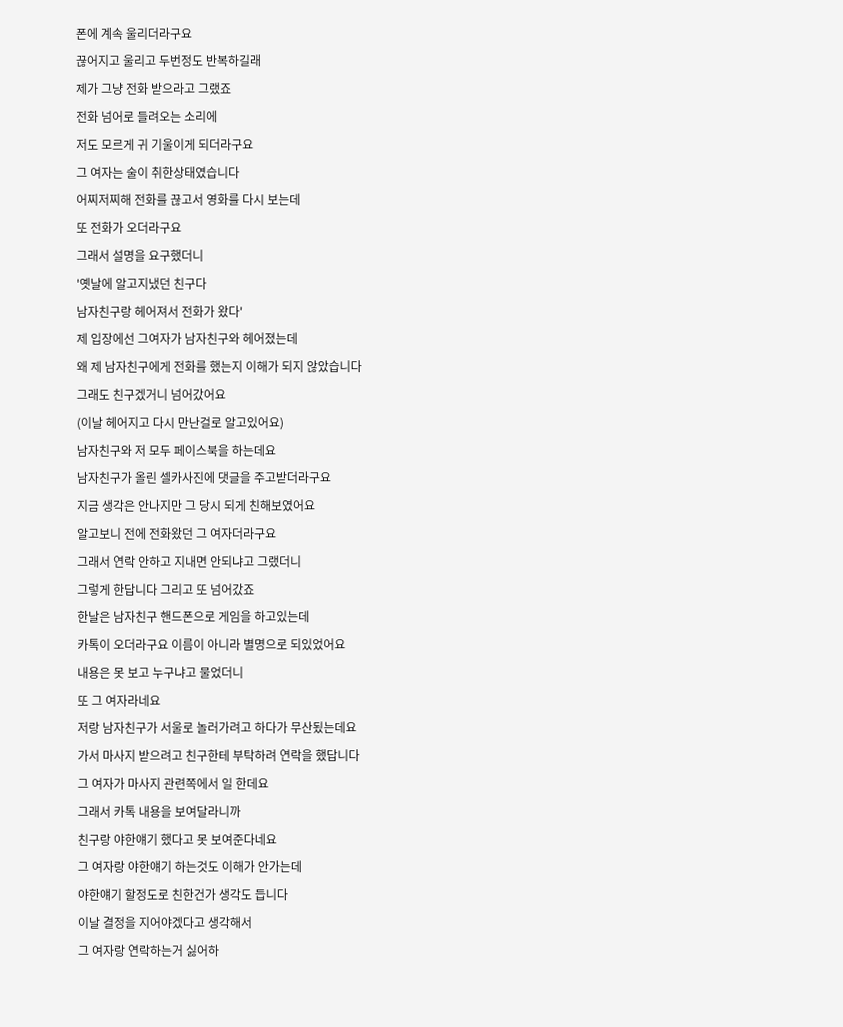폰에 계속 울리더라구요
끊어지고 울리고 두번정도 반복하길래
제가 그냥 전화 받으라고 그랬죠
전화 넘어로 들려오는 소리에
저도 모르게 귀 기울이게 되더라구요
그 여자는 술이 취한상태였습니다
어찌저찌해 전화를 끊고서 영화를 다시 보는데
또 전화가 오더라구요
그래서 설명을 요구했더니
'옛날에 알고지냈던 친구다
남자친구랑 헤어져서 전화가 왔다'
제 입장에선 그여자가 남자친구와 헤어졌는데
왜 제 남자친구에게 전화를 했는지 이해가 되지 않았습니다
그래도 친구겠거니 넘어갔어요
(이날 헤어지고 다시 만난걸로 알고있어요)
남자친구와 저 모두 페이스북을 하는데요
남자친구가 올린 셀카사진에 댓글을 주고받더라구요
지금 생각은 안나지만 그 당시 되게 친해보였어요
알고보니 전에 전화왔던 그 여자더라구요
그래서 연락 안하고 지내면 안되냐고 그랬더니
그렇게 한답니다 그리고 또 넘어갔죠
한날은 남자친구 핸드폰으로 게임을 하고있는데
카톡이 오더라구요 이름이 아니라 별명으로 되있었어요
내용은 못 보고 누구냐고 물었더니
또 그 여자라네요
저랑 남자친구가 서울로 놀러가려고 하다가 무산됬는데요
가서 마사지 받으려고 친구한테 부탁하려 연락을 했답니다
그 여자가 마사지 관련쪽에서 일 한데요
그래서 카톡 내용을 보여달라니까
친구랑 야한얘기 했다고 못 보여준다네요
그 여자랑 야한얘기 하는것도 이해가 안가는데
야한얘기 할정도로 친한건가 생각도 듭니다
이날 결정을 지어야겠다고 생각해서
그 여자랑 연락하는거 싫어하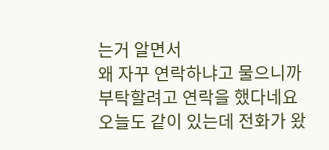는거 알면서
왜 자꾸 연락하냐고 물으니까
부탁할려고 연락을 했다네요
오늘도 같이 있는데 전화가 왔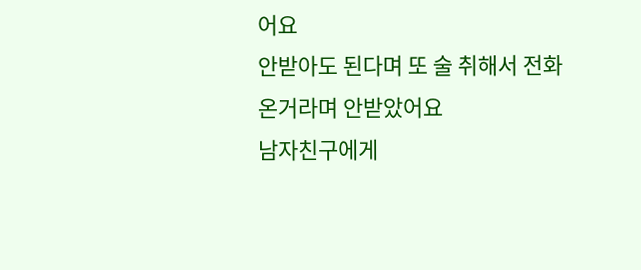어요
안받아도 된다며 또 술 취해서 전화 온거라며 안받았어요
남자친구에게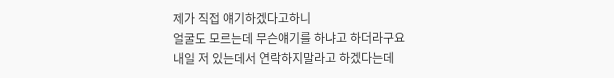제가 직접 얘기하겠다고하니
얼굴도 모르는데 무슨얘기를 하냐고 하더라구요
내일 저 있는데서 연락하지말라고 하겠다는데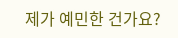제가 예민한 건가요?